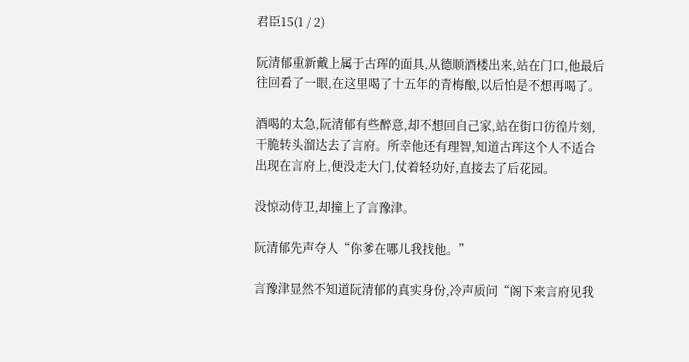君臣15(1 / 2)

阮清郁重新戴上属于古珲的面具,从德顺酒楼出来,站在门口,他最后往回看了一眼,在这里喝了十五年的青梅酿,以后怕是不想再喝了。

酒喝的太急,阮清郁有些醉意,却不想回自己家,站在街口彷徨片刻,干脆转头溜达去了言府。所幸他还有理智,知道古珲这个人不适合出现在言府上,便没走大门,仗着轻功好,直接去了后花园。

没惊动侍卫,却撞上了言豫津。

阮清郁先声夺人“你爹在哪儿我找他。”

言豫津显然不知道阮清郁的真实身份,冷声质问“阁下来言府见我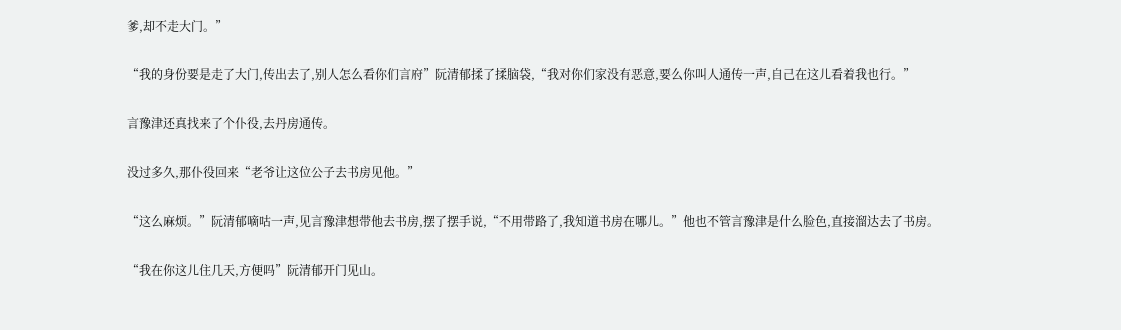爹,却不走大门。”

“我的身份要是走了大门,传出去了,别人怎么看你们言府”阮清郁揉了揉脑袋,“我对你们家没有恶意,要么你叫人通传一声,自己在这儿看着我也行。”

言豫津还真找来了个仆役,去丹房通传。

没过多久,那仆役回来“老爷让这位公子去书房见他。”

“这么麻烦。”阮清郁嘀咕一声,见言豫津想带他去书房,摆了摆手说,“不用带路了,我知道书房在哪儿。”他也不管言豫津是什么脸色,直接溜达去了书房。

“我在你这儿住几天,方便吗”阮清郁开门见山。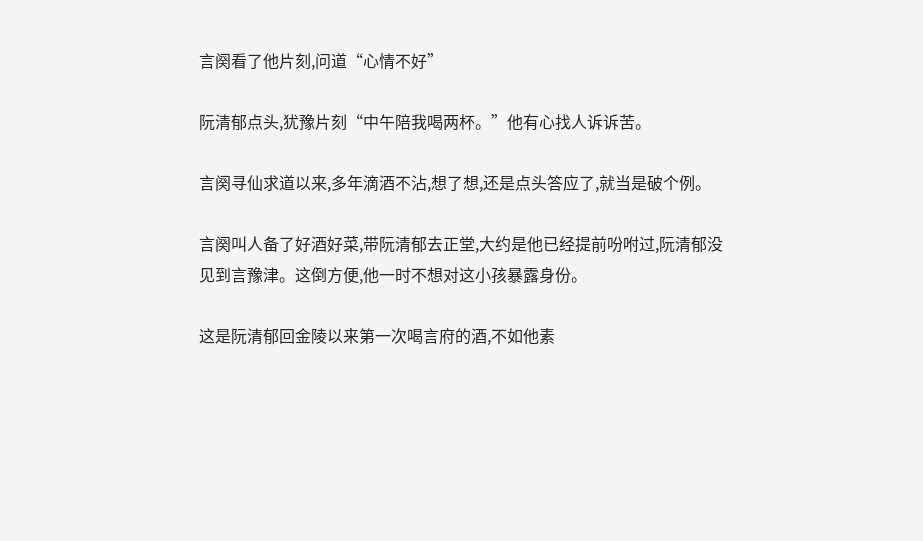言阕看了他片刻,问道“心情不好”

阮清郁点头,犹豫片刻“中午陪我喝两杯。”他有心找人诉诉苦。

言阕寻仙求道以来,多年滴酒不沾,想了想,还是点头答应了,就当是破个例。

言阕叫人备了好酒好菜,带阮清郁去正堂,大约是他已经提前吩咐过,阮清郁没见到言豫津。这倒方便,他一时不想对这小孩暴露身份。

这是阮清郁回金陵以来第一次喝言府的酒,不如他素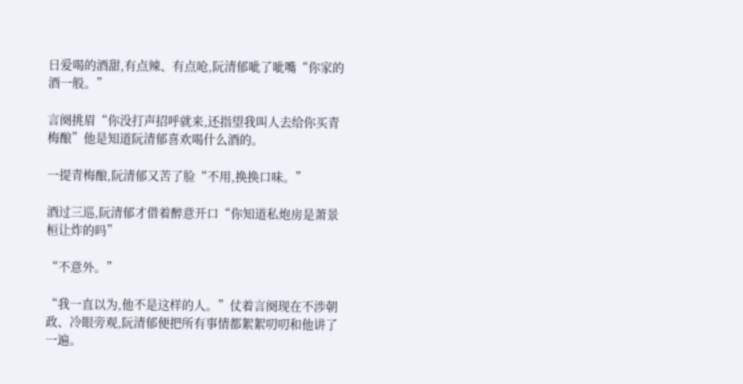日爱喝的酒甜,有点辣、有点呛,阮清郁呲了呲嘴“你家的酒一般。”

言阕挑眉“你没打声招呼就来,还指望我叫人去给你买青梅酿”他是知道阮清郁喜欢喝什么酒的。

一提青梅酿,阮清郁又苦了脸“不用,换换口味。”

酒过三巡,阮清郁才借着醉意开口“你知道私炮房是萧景桓让炸的吗”

“不意外。”

“我一直以为,他不是这样的人。”仗着言阕现在不涉朝政、冷眼旁观,阮清郁便把所有事情都絮絮叨叨和他讲了一遍。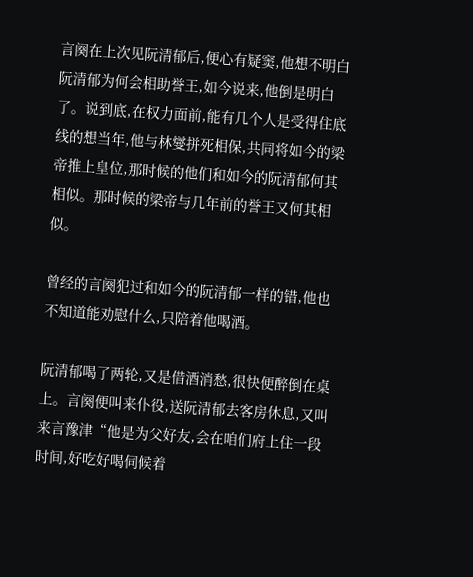言阕在上次见阮清郁后,便心有疑窦,他想不明白阮清郁为何会相助誉王,如今说来,他倒是明白了。说到底,在权力面前,能有几个人是受得住底线的想当年,他与林燮拼死相保,共同将如今的梁帝推上皇位,那时候的他们和如今的阮清郁何其相似。那时候的梁帝与几年前的誉王又何其相似。

曾经的言阕犯过和如今的阮清郁一样的错,他也不知道能劝慰什么,只陪着他喝酒。

阮清郁喝了两轮,又是借酒消愁,很快便醉倒在桌上。言阕便叫来仆役,送阮清郁去客房休息,又叫来言豫津“他是为父好友,会在咱们府上住一段时间,好吃好喝伺候着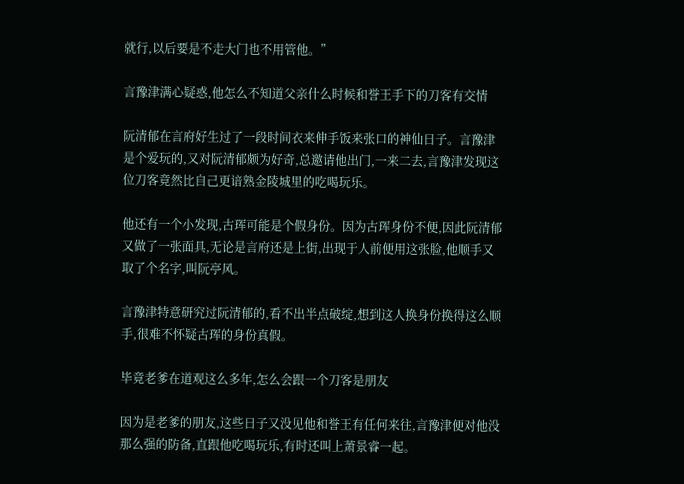就行,以后要是不走大门也不用管他。”

言豫津满心疑惑,他怎么不知道父亲什么时候和誉王手下的刀客有交情

阮清郁在言府好生过了一段时间衣来伸手饭来张口的神仙日子。言豫津是个爱玩的,又对阮清郁颇为好奇,总邀请他出门,一来二去,言豫津发现这位刀客竟然比自己更谙熟金陵城里的吃喝玩乐。

他还有一个小发现,古珲可能是个假身份。因为古珲身份不便,因此阮清郁又做了一张面具,无论是言府还是上街,出现于人前便用这张脸,他顺手又取了个名字,叫阮亭风。

言豫津特意研究过阮清郁的,看不出半点破绽,想到这人换身份换得这么顺手,很难不怀疑古珲的身份真假。

毕竟老爹在道观这么多年,怎么会跟一个刀客是朋友

因为是老爹的朋友,这些日子又没见他和誉王有任何来往,言豫津便对他没那么强的防备,直跟他吃喝玩乐,有时还叫上萧景睿一起。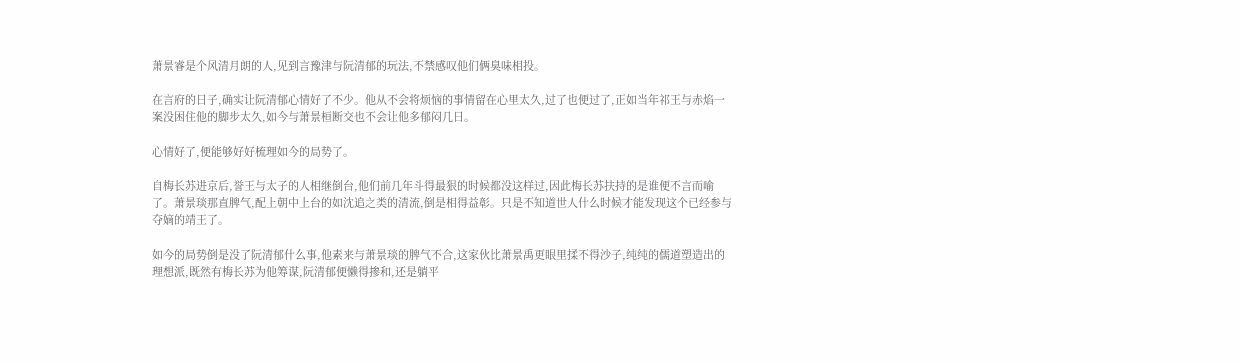萧景睿是个风清月朗的人,见到言豫津与阮清郁的玩法,不禁感叹他们俩臭味相投。

在言府的日子,确实让阮清郁心情好了不少。他从不会将烦恼的事情留在心里太久,过了也便过了,正如当年祁王与赤焰一案没困住他的脚步太久,如今与萧景桓断交也不会让他多郁闷几日。

心情好了,便能够好好梳理如今的局势了。

自梅长苏进京后,誉王与太子的人相继倒台,他们前几年斗得最狠的时候都没这样过,因此梅长苏扶持的是谁便不言而喻了。萧景琰那直脾气,配上朝中上台的如沈追之类的清流,倒是相得益彰。只是不知道世人什么时候才能发现这个已经参与夺嫡的靖王了。

如今的局势倒是没了阮清郁什么事,他素来与萧景琰的脾气不合,这家伙比萧景禹更眼里揉不得沙子,纯纯的儒道塑造出的理想派,既然有梅长苏为他筹谋,阮清郁便懒得掺和,还是躺平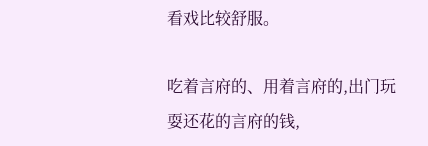看戏比较舒服。

吃着言府的、用着言府的,出门玩耍还花的言府的钱,